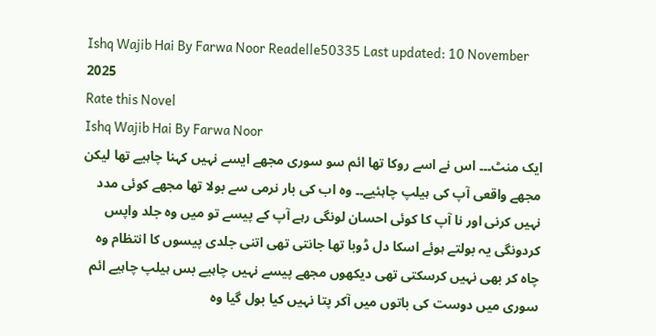Ishq Wajib Hai By Farwa Noor Readelle50335 Last updated: 10 November 2025
Rate this Novel
Ishq Wajib Hai By Farwa Noor
ایک منٹ۔۔۔ اس نے اسے روکا تھا ائم سو سوری مجھے ایسے نہیں کہنا چاہیے تھا لیکن مجھے واقعی آپ کی ہیلپ چاہئیے۔۔ وہ اب کی بار نرمی سے بولا تھا مجھے کوئی مدد نہیں کرنی اور نا آپ کا کوئی احسان لونگی رہے آپ کے پیسے تو میں وہ جلد واپس کردونگی یہ بولتے ہوئے اسکا دل ڈوبا تھا جانتی تھی اتنی جلدی پیسوں کا انتظام وہ چاہ کر بھی نہیں کرسکتی تھی دیکھوں مجھے پیسے نہیں چاہیے بس ہیلپ چاہیے ائم سوری میں دوست کی باتوں میں آکر پتا نہیں کیا بول گیا وہ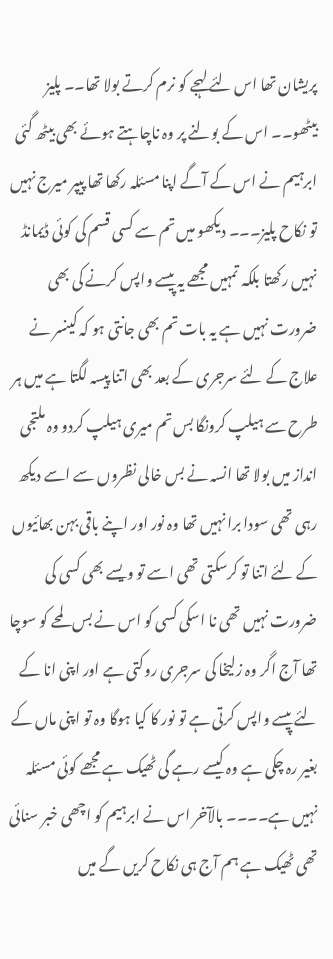پریشان تھا اس لئے لہجے کو نرم کرتے بولا تھا۔۔ پلیز بیٹھو۔۔ اس کے بولنے پر وہ ناچاہتے ہوئے بھی بیٹھ گئی ابرہیم نے اس کے آگے اپنا مسئلہ رکھا تھا پیپر میرج نہیں تو نکاح پلیز۔۔۔ دیکھو میں تم سے کسی قسم کی کوئی ڈیمانڈ نہیں رکھتا بلکہ تمہیں مجھے یہ پیسے واپس کرنے کی بھی ضرورت نہیں ہے یہ بات تم بھی جانتی ہو کہ کینسر نے علاج کے لئے سرجری کے بعد بھی اتنا پیسہ لگتا ہے میں ہر طرح سے ہیلپ کرونگا بس تم میری ہیلپ کردو وہ ملتجی انداز میں بولا تھا انسہ نے بس خالی نظروں سے اسے دیکھ رہی تھی سودا برا نہیں تھا وہ نور اور اپنے باقی بہن بھائیوں کے لئے اتنا تو کرسکتی تھی اسے تو ویسے بھی کسی کی ضرورت نہیں تھی نا اسکی کسی کو اس نے بس لمحے کو سوچا تھا آج اگر وہ زلیخا کی سرجری روکتی ہے اور اپنی انا کے لئے پیسے واپس کرتی ہے تو نور کا کیا ہوگا وہ تو اپنی ماں کے بغیر رہ چکی ہے وہ کیسے رہے گی ٹھیک ہے مجھے کوئی مسئلہ نہیں ہے۔۔۔۔ بالآخر اس نے ابرہیم کو اچھی خبر سنائی تھی ٹھیک ہے ہم آج ہی نکاح کریں گے میں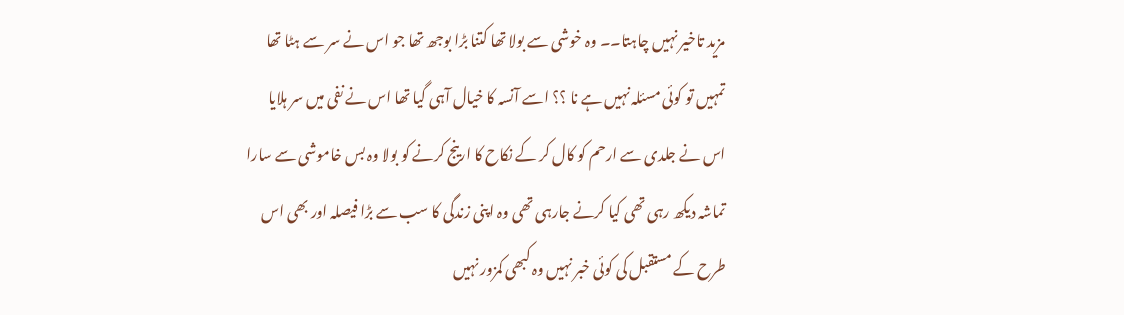مزید تاخیر نہیں چاہتا۔۔ وہ خوشی سے بولا تھا کتنا بڑا بوجھ تھا جو اس نے سر سے ہٹا تھا تمہیں تو کوئی مسئلہ نہیں ہے نا ؟؟ اسے آنسہ کا خیال آہی گیا تھا اس نے نفی میں سر ہلایا اس نے جلدی سے ارحم کو کال کر کے نکاح کا ارینج کرنے کو بولا وہ بس خاموشی سے سارا تماشہ دیکھ رہی تھی کیا کرنے جارہی تھی وہ اپنی زندگی کا سب سے بڑا فیصلہ اور بھی اس طرح کے مستقبل کی کوئی خبر نہیں وہ کبھی کمزور نہیں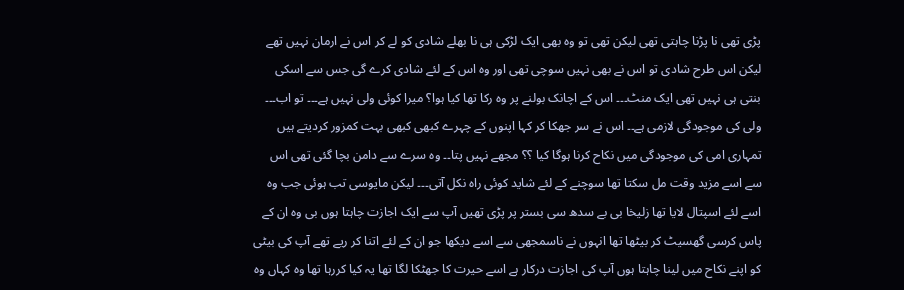پڑی تھی نا پڑنا چاہتی تھی لیکن تھی تو وہ بھی ایک لڑکی ہی نا بھلے شادی کو لے کر اس نے ارمان نہیں تھے لیکن اس طرح شادی تو اس نے بھی نہیں سوچی تھی اور وہ اس کے لئے شادی کرے گی جس سے اسکی بنتی ہی نہیں تھی ایک منٹ۔۔۔ اس کے اچانک بولنے پر وہ رکا تھا کیا ہوا؟ میرا کوئی ولی نہیں ہے۔۔۔ تو اب۔۔۔ ولی کی موجودگی لازمی ہے۔۔ اس نے سر جھکا کر کہا اپنوں کے چہرے کبھی کبھی بہت کمزور کردیتے ہیں تمہاری امی کی موجودگی میں نکاح کرنا ہوگا کیا ؟؟ مجھے نہیں پتا۔۔ وہ سرے سے دامن بچا گئی تھی اس سے اسے مزید وقت مل سکتا تھا سوچنے کے لئے شاید کوئی راہ نکل آتی۔۔۔ لیکن مایوسی تب ہوئی جب وہ اسے لئے اسپتال لایا تھا زلیخا بی بے سدھ سی بستر پر پڑی تھیں آپ سے ایک اجازت چاہتا ہوں بی وہ ان کے پاس کرسی گھسیٹ کر بیٹھا تھا انہوں نے ناسمجھی سے اسے دیکھا جو ان کے لئے اتنا کر ریے تھے آپ کی بیٹی کو اپنے نکاح میں لینا چاہتا ہوں آپ کی اجازت درکار ہے اسے حیرت کا جھٹکا لگا تھا یہ کیا کررہا تھا وہ کہاں وہ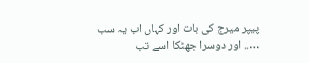پیپر میرج کی بات اور کہاں اب یہ سب ….. اور دوسرا جھٹکا اسے تب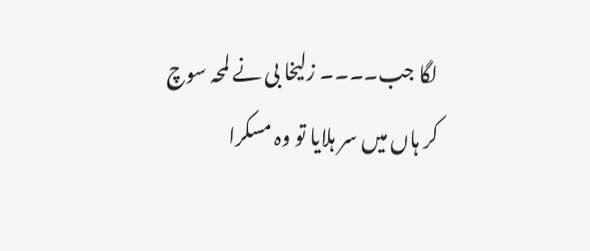لگا جب۔۔۔۔ زلیخا بی نے لمحہ سوچ کر ہاں میں سر ہلایا تو وہ مسکرا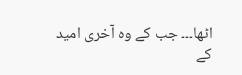اٹھا۔۔۔ جب کے وہ آخری امید کے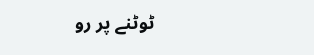ٹوٹنے پر رو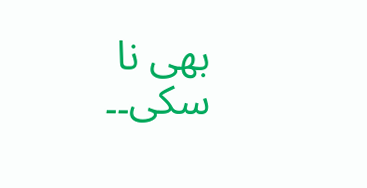بھی نا سکی۔۔